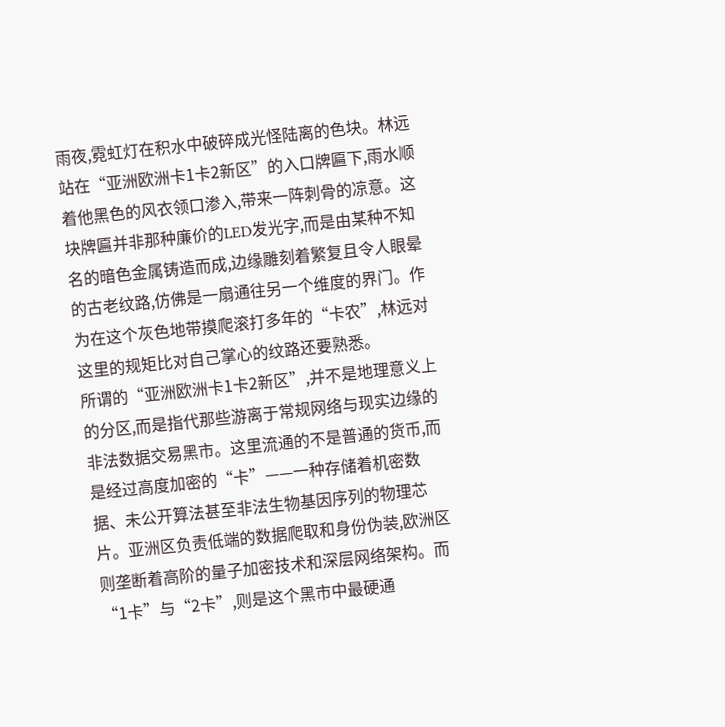雨夜,霓虹灯在积水中破碎成光怪陆离的色块。林远站在“亚洲欧洲卡1卡2新区”的入口牌匾下,雨水顺着他黑色的风衣领口渗入,带来一阵刺骨的凉意。这块牌匾并非那种廉价的LED发光字,而是由某种不知名的暗色金属铸造而成,边缘雕刻着繁复且令人眼晕的古老纹路,仿佛是一扇通往另一个维度的界门。作为在这个灰色地带摸爬滚打多年的“卡农”,林远对这里的规矩比对自己掌心的纹路还要熟悉。
所谓的“亚洲欧洲卡1卡2新区”,并不是地理意义上的分区,而是指代那些游离于常规网络与现实边缘的非法数据交易黑市。这里流通的不是普通的货币,而是经过高度加密的“卡”——一种存储着机密数据、未公开算法甚至非法生物基因序列的物理芯片。亚洲区负责低端的数据爬取和身份伪装,欧洲区则垄断着高阶的量子加密技术和深层网络架构。而“1卡”与“2卡”,则是这个黑市中最硬通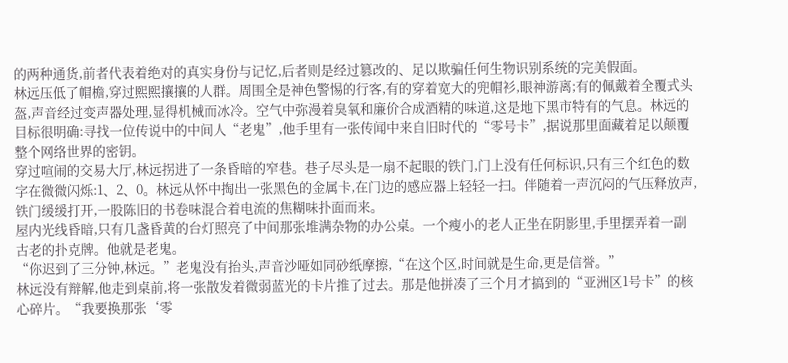的两种通货,前者代表着绝对的真实身份与记忆,后者则是经过篡改的、足以欺骗任何生物识别系统的完美假面。
林远压低了帽檐,穿过熙熙攘攘的人群。周围全是神色警惕的行客,有的穿着宽大的兜帽衫,眼神游离;有的佩戴着全覆式头盔,声音经过变声器处理,显得机械而冰冷。空气中弥漫着臭氧和廉价合成酒精的味道,这是地下黑市特有的气息。林远的目标很明确:寻找一位传说中的中间人“老鬼”,他手里有一张传闻中来自旧时代的“零号卡”,据说那里面藏着足以颠覆整个网络世界的密钥。
穿过喧闹的交易大厅,林远拐进了一条昏暗的窄巷。巷子尽头是一扇不起眼的铁门,门上没有任何标识,只有三个红色的数字在微微闪烁:1、2、0。林远从怀中掏出一张黑色的金属卡,在门边的感应器上轻轻一扫。伴随着一声沉闷的气压释放声,铁门缓缓打开,一股陈旧的书卷味混合着电流的焦糊味扑面而来。
屋内光线昏暗,只有几盏昏黄的台灯照亮了中间那张堆满杂物的办公桌。一个瘦小的老人正坐在阴影里,手里摆弄着一副古老的扑克牌。他就是老鬼。
“你迟到了三分钟,林远。”老鬼没有抬头,声音沙哑如同砂纸摩擦,“在这个区,时间就是生命,更是信誉。”
林远没有辩解,他走到桌前,将一张散发着微弱蓝光的卡片推了过去。那是他拼凑了三个月才搞到的“亚洲区1号卡”的核心碎片。“我要换那张‘零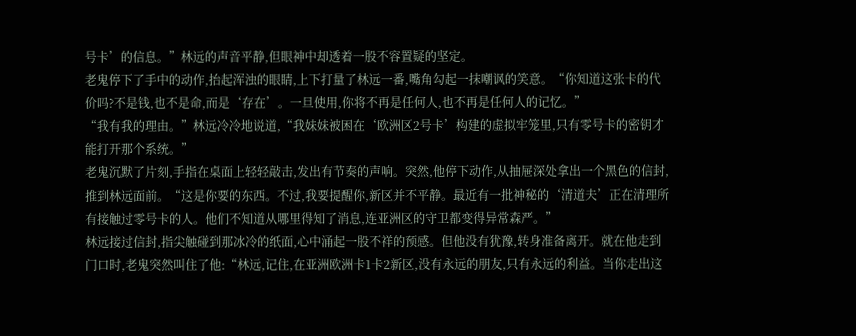号卡’的信息。”林远的声音平静,但眼神中却透着一股不容置疑的坚定。
老鬼停下了手中的动作,抬起浑浊的眼睛,上下打量了林远一番,嘴角勾起一抹嘲讽的笑意。“你知道这张卡的代价吗?不是钱,也不是命,而是‘存在’。一旦使用,你将不再是任何人,也不再是任何人的记忆。”
“我有我的理由。”林远冷冷地说道,“我妹妹被困在‘欧洲区2号卡’构建的虚拟牢笼里,只有零号卡的密钥才能打开那个系统。”
老鬼沉默了片刻,手指在桌面上轻轻敲击,发出有节奏的声响。突然,他停下动作,从抽屉深处拿出一个黑色的信封,推到林远面前。“这是你要的东西。不过,我要提醒你,新区并不平静。最近有一批神秘的‘清道夫’正在清理所有接触过零号卡的人。他们不知道从哪里得知了消息,连亚洲区的守卫都变得异常森严。”
林远接过信封,指尖触碰到那冰冷的纸面,心中涌起一股不祥的预感。但他没有犹豫,转身准备离开。就在他走到门口时,老鬼突然叫住了他:“林远,记住,在亚洲欧洲卡1卡2新区,没有永远的朋友,只有永远的利益。当你走出这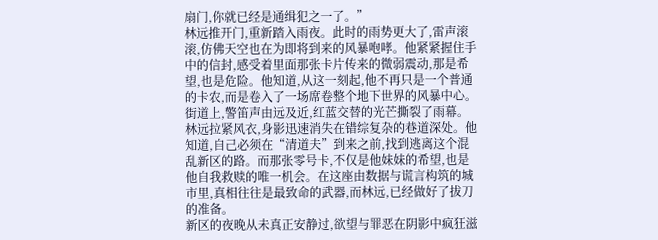扇门,你就已经是通缉犯之一了。”
林远推开门,重新踏入雨夜。此时的雨势更大了,雷声滚滚,仿佛天空也在为即将到来的风暴咆哮。他紧紧握住手中的信封,感受着里面那张卡片传来的微弱震动,那是希望,也是危险。他知道,从这一刻起,他不再只是一个普通的卡农,而是卷入了一场席卷整个地下世界的风暴中心。
街道上,警笛声由远及近,红蓝交替的光芒撕裂了雨幕。林远拉紧风衣,身影迅速消失在错综复杂的巷道深处。他知道,自己必须在“清道夫”到来之前,找到逃离这个混乱新区的路。而那张零号卡,不仅是他妹妹的希望,也是他自我救赎的唯一机会。在这座由数据与谎言构筑的城市里,真相往往是最致命的武器,而林远,已经做好了拔刀的准备。
新区的夜晚从未真正安静过,欲望与罪恶在阴影中疯狂滋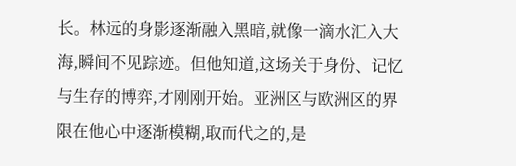长。林远的身影逐渐融入黑暗,就像一滴水汇入大海,瞬间不见踪迹。但他知道,这场关于身份、记忆与生存的博弈,才刚刚开始。亚洲区与欧洲区的界限在他心中逐渐模糊,取而代之的,是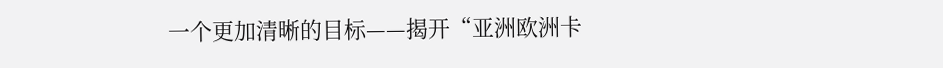一个更加清晰的目标——揭开“亚洲欧洲卡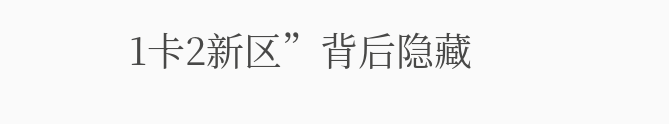1卡2新区”背后隐藏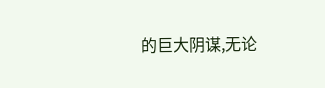的巨大阴谋,无论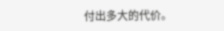付出多大的代价。